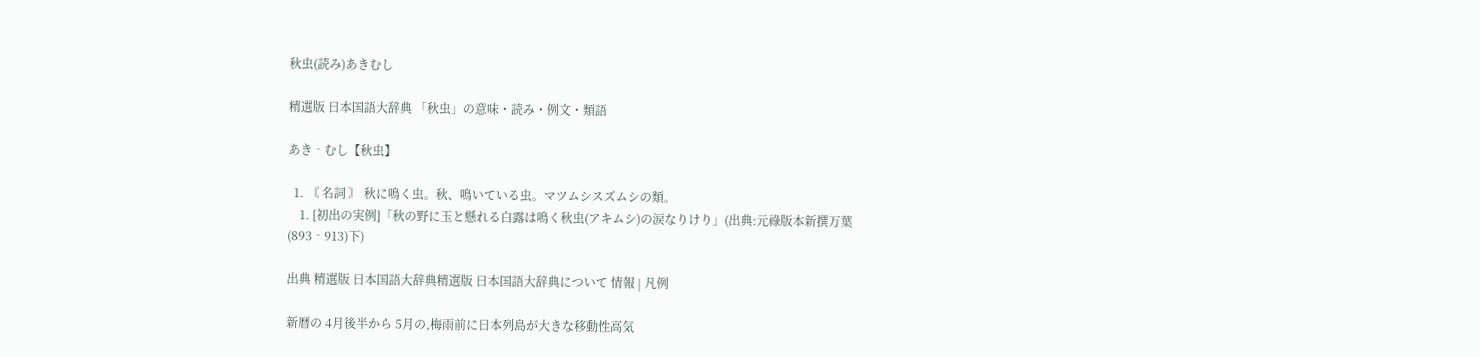秋虫(読み)あきむし

精選版 日本国語大辞典 「秋虫」の意味・読み・例文・類語

あき‐むし【秋虫】

  1. 〘 名詞 〙 秋に鳴く虫。秋、鳴いている虫。マツムシスズムシの類。
    1. [初出の実例]「秋の野に玉と懸れる白露は鳴く秋虫(アキムシ)の涙なりけり」(出典:元祿版本新撰万葉(893‐913)下)

出典 精選版 日本国語大辞典精選版 日本国語大辞典について 情報 | 凡例

新暦の 4月後半から 5月の,梅雨前に日本列島が大きな移動性高気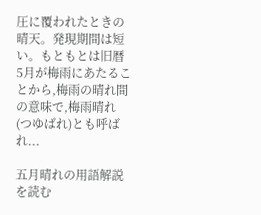圧に覆われたときの晴天。発現期間は短い。もともとは旧暦 5月が梅雨にあたることから,梅雨の晴れ間の意味で,梅雨晴れ(つゆばれ)とも呼ばれ...

五月晴れの用語解説を読む